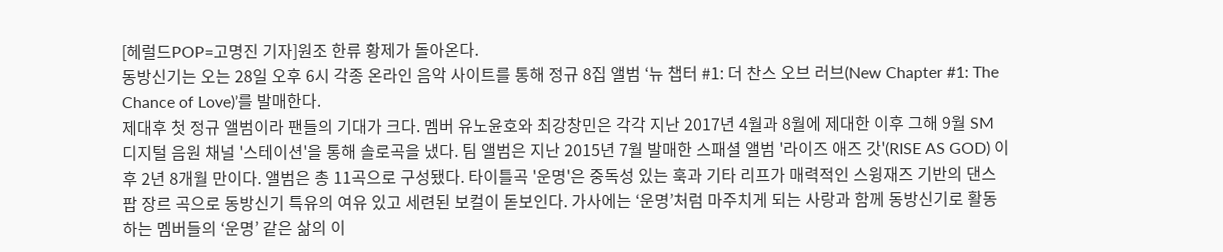[헤럴드POP=고명진 기자]원조 한류 황제가 돌아온다.
동방신기는 오는 28일 오후 6시 각종 온라인 음악 사이트를 통해 정규 8집 앨범 ‘뉴 챕터 #1: 더 찬스 오브 러브(New Chapter #1: The Chance of Love)’를 발매한다.
제대후 첫 정규 앨범이라 팬들의 기대가 크다. 멤버 유노윤호와 최강창민은 각각 지난 2017년 4월과 8월에 제대한 이후 그해 9월 SM 디지털 음원 채널 '스테이션'을 통해 솔로곡을 냈다. 팀 앨범은 지난 2015년 7월 발매한 스패셜 앨범 '라이즈 애즈 갓'(RISE AS GOD) 이후 2년 8개월 만이다. 앨범은 총 11곡으로 구성됐다. 타이틀곡 '운명'은 중독성 있는 훅과 기타 리프가 매력적인 스윙재즈 기반의 댄스팝 장르 곡으로 동방신기 특유의 여유 있고 세련된 보컬이 돋보인다. 가사에는 ‘운명’처럼 마주치게 되는 사랑과 함께 동방신기로 활동하는 멤버들의 ‘운명’ 같은 삶의 이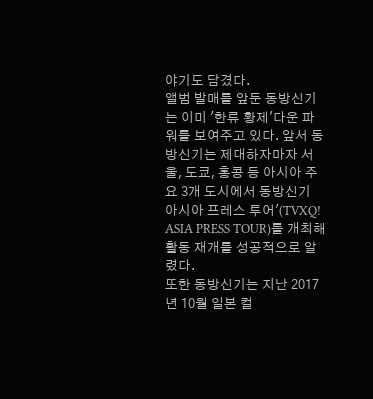야기도 담겼다.
앨범 발매를 앞둔 동방신기는 이미 '한류 황제'다운 파워를 보여주고 있다. 앞서 동방신기는 제대하자마자 서울, 도쿄, 홍콩 등 아시아 주요 3개 도시에서 동방신기 아시아 프레스 투어'(TVXQ! ASIA PRESS TOUR)를 개최해 활동 재개를 성공적으로 알렸다.
또한 동방신기는 지난 2017년 10월 일본 컬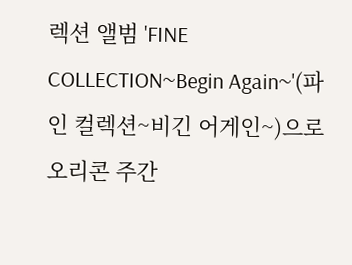렉션 앨범 'FINE COLLECTION~Begin Again~'(파인 컬렉션~비긴 어게인~)으로 오리콘 주간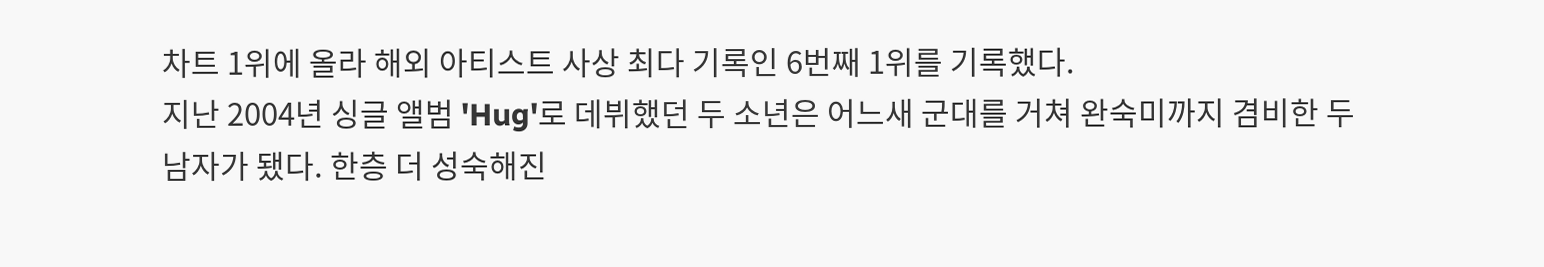차트 1위에 올라 해외 아티스트 사상 최다 기록인 6번째 1위를 기록했다.
지난 2004년 싱글 앨범 'Hug'로 데뷔했던 두 소년은 어느새 군대를 거쳐 완숙미까지 겸비한 두 남자가 됐다. 한층 더 성숙해진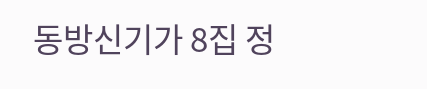동방신기가 8집 정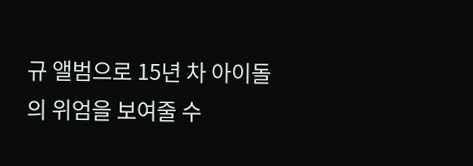규 앨범으로 15년 차 아이돌의 위엄을 보여줄 수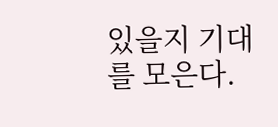있을지 기대를 모은다.